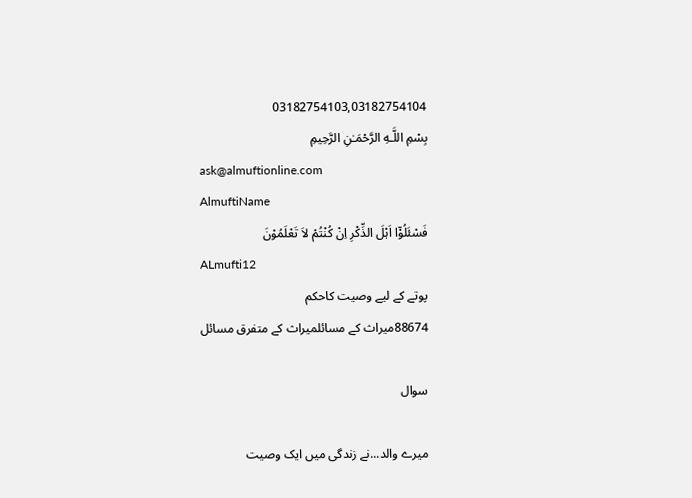03182754103,03182754104
بِسْمِ اللَّـهِ الرَّحْمَـٰنِ الرَّحِيمِ
ask@almuftionline.com
AlmuftiName
فَسْئَلُوْٓا اَہْلَ الذِّکْرِ اِنْ کُنْتُمْ لاَ تَعْلَمُوْنَ
ALmufti12
پوتے کے لیے وصیت کاحکم
88674میراث کے مسائلمیراث کے متفرق مسائل

سوال

میرے والد...نے زندگی میں ایک وصیت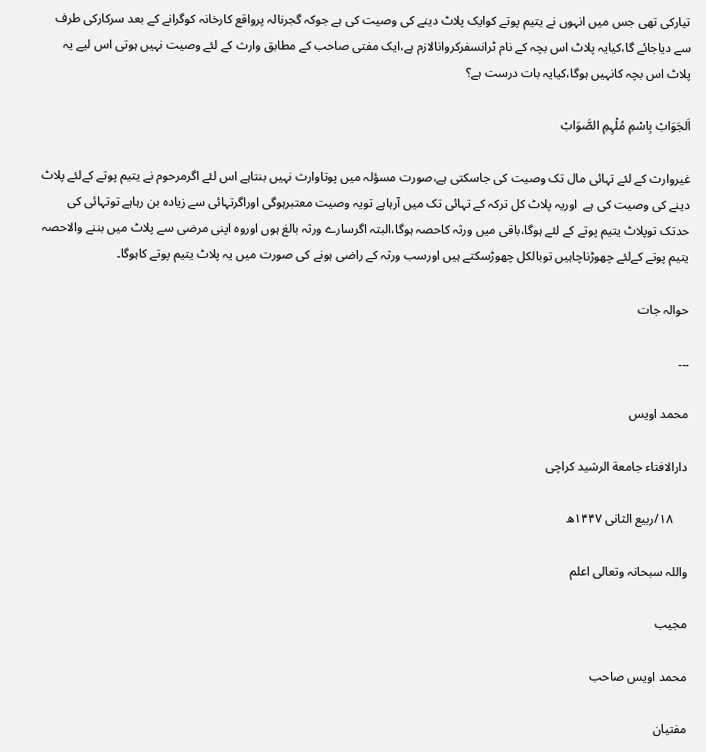تیارکی تھی جس میں انہوں نے یتیم پوتے کوایک پلاٹ دینے کی وصیت کی ہے جوکہ گجرنالہ پرواقع کارخانہ کوگرانے کے بعد سرکارکی طرف سے دیاجائے گا،کیایہ پلاٹ اس بچہ کے نام ٹرانسفرکروانالازم ہے،ایک مفتی صاحب کے مطابق وارث کے لئے وصیت نہیں ہوتی اس لیے یہ پلاٹ اس بچہ کانہیں ہوگا،کیایہ بات درست ہے؟

اَلجَوَابْ بِاسْمِ مُلْہِمِ الصَّوَابْ

غیروارث کے لئے تہائی مال تک وصیت کی جاسکتی ہے،صورت مسؤلہ میں پوتاوارث نہیں بنتاہے اس لئے اگرمرحوم نے یتیم پوتے کےلئے پلاٹ دینے کی وصیت کی ہے  اوریہ پلاٹ کل ترکہ کے تہائی تک میں آرہاہے تویہ وصیت معتبرہوگی اوراگرتہائی سے زیادہ بن رہاہے توتہائی کی حدتک توپلاٹ یتیم پوتے کے لئے ہوگا،باقی میں ورثہ کاحصہ ہوگا،البتہ اگرسارے ورثہ بالغ ہوں اوروہ اپنی مرضی سے پلاٹ میں بننے والاحصہ یتیم پوتے کےلئے چھوڑناچاہیں توبالکل چھوڑسکتے ہیں اورسب ورثہ کے راضی ہونے کی صورت میں یہ پلاٹ یتیم پوتے کاہوگا۔

حوالہ جات

۔۔۔

محمد اویس

دارالافتاء جامعة الرشید کراچی

     ۱۸/ربیع الثانی ۱۴۴۷ھ

واللہ سبحانہ وتعالی اعلم

مجیب

محمد اویس صاحب

مفتیان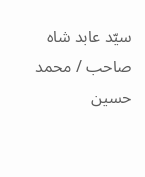سیّد عابد شاہ صاحب / محمد حسین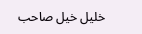خلیل خیل صاحب